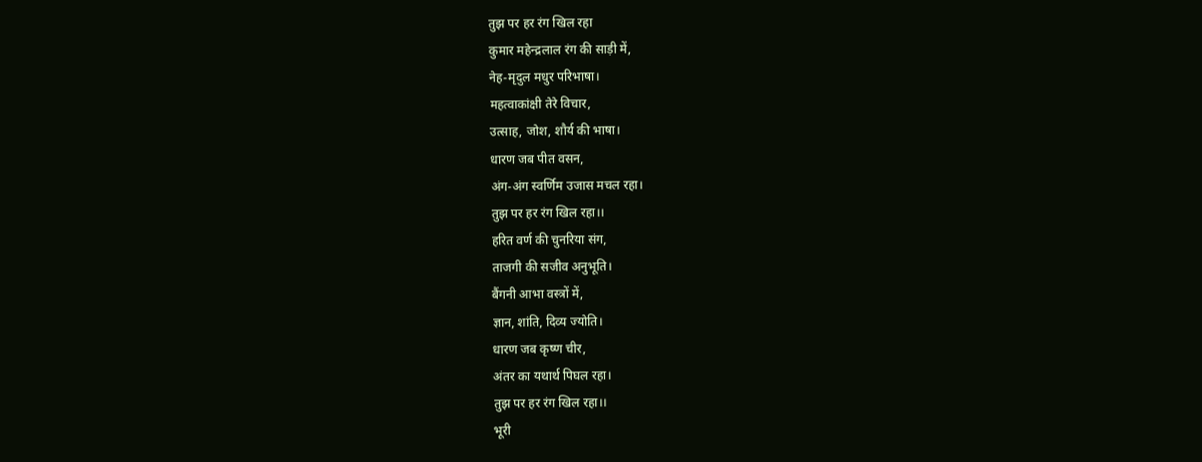तुझ पर हर रंग खिल रहा
कुमार महेन्द्रलाल रंग की साड़ी में,
नेह-मृदुल मधुर परिभाषा।
महत्वाकांक्षी तेरे विचार,
उत्साह, जोश, शौर्य की भाषा।
धारण जब पीत वसन,
अंग-अंग स्वर्णिम उजास मचल रहा।
तुझ पर हर रंग खिल रहा।।
हरित वर्ण की चुनरिया संग,
ताजगी की सजीव अनुभूति।
बैंगनी आभा वस्त्रों में,
ज्ञान, शांति, दिव्य ज्योति।
धारण जब कृष्ण चीर,
अंतर का यथार्थ पिघल रहा।
तुझ पर हर रंग खिल रहा।।
भूरी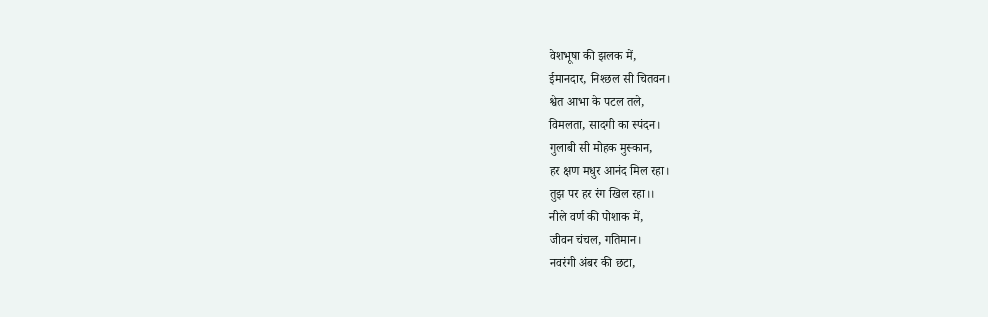वेशभूषा की झलक में,
ईमानदार, निश्छल सी चितवन।
श्वेत आभा के पटल तले,
विमलता, सादगी का स्पंदन।
गुलाबी सी मोहक मुस्कान,
हर क्षण मधुर आनंद मिल रहा।
तुझ पर हर रंग खिल रहा।।
नीले वर्ण की पोशाक में,
जीवन चंचल, गतिमान।
नवरंगी अंबर की छटा,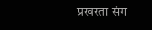प्रखरता संग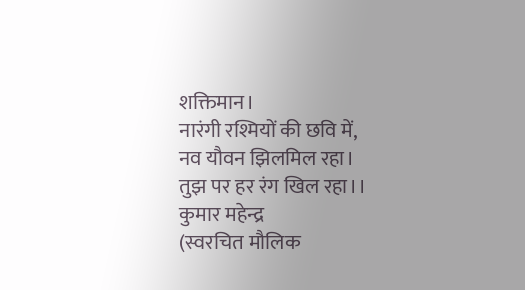शक्तिमान।
नारंगी रश्मियों की छवि में,
नव यौवन झिलमिल रहा।
तुझ पर हर रंग खिल रहा।।
कुमार महेन्द्र
(स्वरचित मौलिक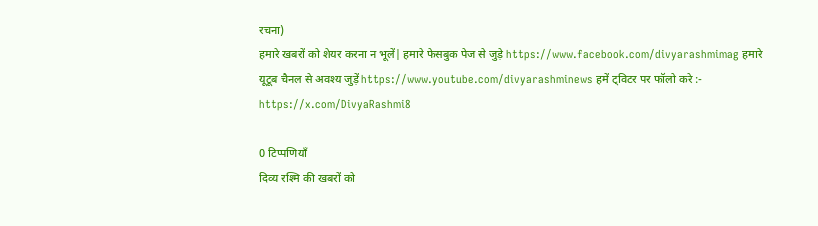रचना)
हमारे खबरों को शेयर करना न भूलें| हमारे फेसबुक पेज से जुड़े https://www.facebook.com/divyarashmimag हमारे यूटूब चैनल से अवश्य जुड़ें https://www.youtube.com/divyarashminews हमें ट्विटर पर फॉलो करे :- https://x.com/DivyaRashmi8

0 टिप्पणियाँ
दिव्य रश्मि की खबरों को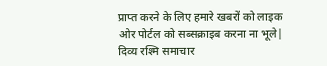प्राप्त करने के लिए हमारे खबरों को लाइक ओर पोर्टल को सब्सक्राइब करना ना भूले| दिव्य रश्मि समाचार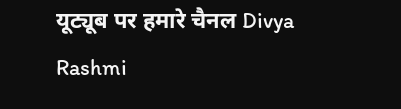यूट्यूब पर हमारे चैनल Divya Rashmi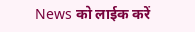News को लाईक करें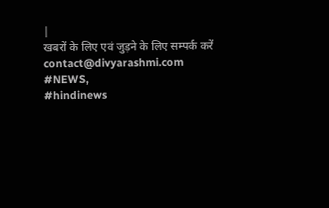|
खबरों के लिए एवं जुड़ने के लिए सम्पर्क करें contact@divyarashmi.com
#NEWS,
#hindinews